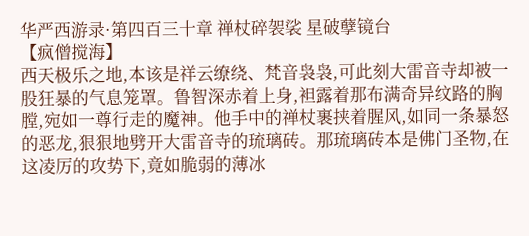华严西游录·第四百三十章 禅杖碎袈裟 星破孽镜台
【疯僧搅海】
西天极乐之地,本该是祥云缭绕、梵音袅袅,可此刻大雷音寺却被一股狂暴的气息笼罩。鲁智深赤着上身,袒露着那布满奇异纹路的胸膛,宛如一尊行走的魔神。他手中的禅杖裹挟着腥风,如同一条暴怒的恶龙,狠狠地劈开大雷音寺的琉璃砖。那琉璃砖本是佛门圣物,在这凌厉的攻势下,竟如脆弱的薄冰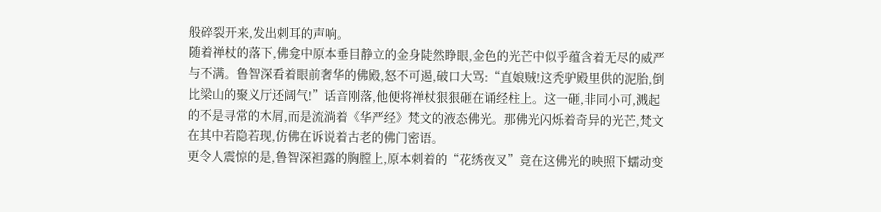般碎裂开来,发出刺耳的声响。
随着禅杖的落下,佛龛中原本垂目静立的金身陡然睁眼,金色的光芒中似乎蕴含着无尽的威严与不满。鲁智深看着眼前奢华的佛殿,怒不可遏,破口大骂:“直娘贼!这秃驴殿里供的泥胎,倒比梁山的聚义厅还阔气!”话音刚落,他便将禅杖狠狠砸在诵经柱上。这一砸,非同小可,溅起的不是寻常的木屑,而是流淌着《华严经》梵文的液态佛光。那佛光闪烁着奇异的光芒,梵文在其中若隐若现,仿佛在诉说着古老的佛门密语。
更令人震惊的是,鲁智深袒露的胸膛上,原本刺着的“花绣夜叉”竟在这佛光的映照下蠕动变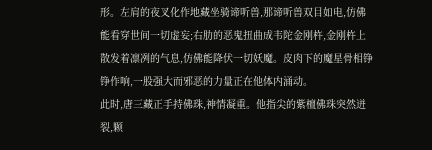形。左肩的夜叉化作地藏坐骑谛听兽,那谛听兽双目如电,仿佛能看穿世间一切虚妄;右肋的恶鬼扭曲成韦陀金刚杵,金刚杵上散发着凛冽的气息,仿佛能降伏一切妖魔。皮肉下的魔星骨相铮铮作响,一股强大而邪恶的力量正在他体内涌动。
此时,唐三藏正手持佛珠,神情凝重。他指尖的紫檀佛珠突然迸裂,颗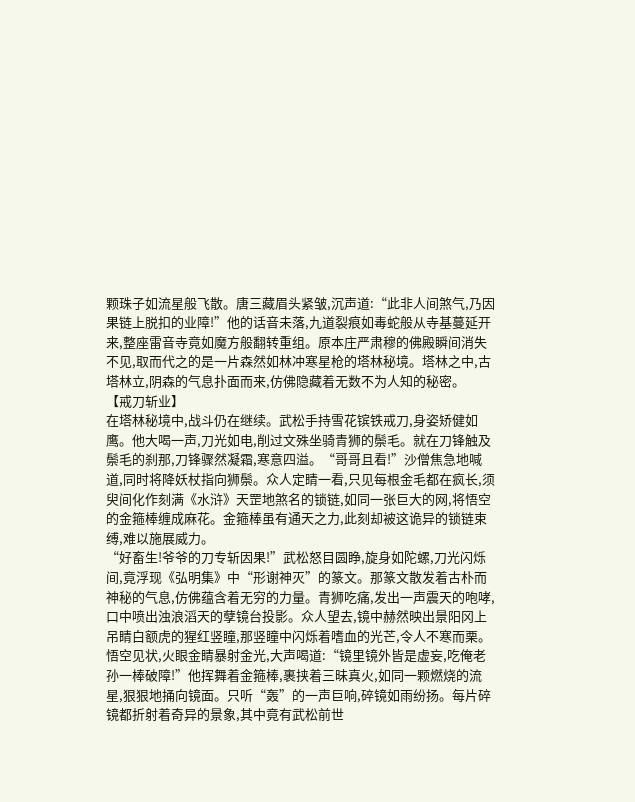颗珠子如流星般飞散。唐三藏眉头紧皱,沉声道:“此非人间煞气,乃因果链上脱扣的业障!”他的话音未落,九道裂痕如毒蛇般从寺基蔓延开来,整座雷音寺竟如魔方般翻转重组。原本庄严肃穆的佛殿瞬间消失不见,取而代之的是一片森然如林冲寒星枪的塔林秘境。塔林之中,古塔林立,阴森的气息扑面而来,仿佛隐藏着无数不为人知的秘密。
【戒刀斩业】
在塔林秘境中,战斗仍在继续。武松手持雪花镔铁戒刀,身姿矫健如鹰。他大喝一声,刀光如电,削过文殊坐骑青狮的鬃毛。就在刀锋触及鬃毛的刹那,刀锋骤然凝霜,寒意四溢。“哥哥且看!”沙僧焦急地喊道,同时将降妖杖指向狮鬃。众人定睛一看,只见每根金毛都在疯长,须臾间化作刻满《水浒》天罡地煞名的锁链,如同一张巨大的网,将悟空的金箍棒缠成麻花。金箍棒虽有通天之力,此刻却被这诡异的锁链束缚,难以施展威力。
“好畜生!爷爷的刀专斩因果!”武松怒目圆睁,旋身如陀螺,刀光闪烁间,竟浮现《弘明集》中“形谢神灭”的篆文。那篆文散发着古朴而神秘的气息,仿佛蕴含着无穷的力量。青狮吃痛,发出一声震天的咆哮,口中喷出浊浪滔天的孽镜台投影。众人望去,镜中赫然映出景阳冈上吊睛白额虎的猩红竖瞳,那竖瞳中闪烁着嗜血的光芒,令人不寒而栗。
悟空见状,火眼金睛暴射金光,大声喝道:“镜里镜外皆是虚妄,吃俺老孙一棒破障!”他挥舞着金箍棒,裹挟着三昧真火,如同一颗燃烧的流星,狠狠地捅向镜面。只听“轰”的一声巨响,碎镜如雨纷扬。每片碎镜都折射着奇异的景象,其中竟有武松前世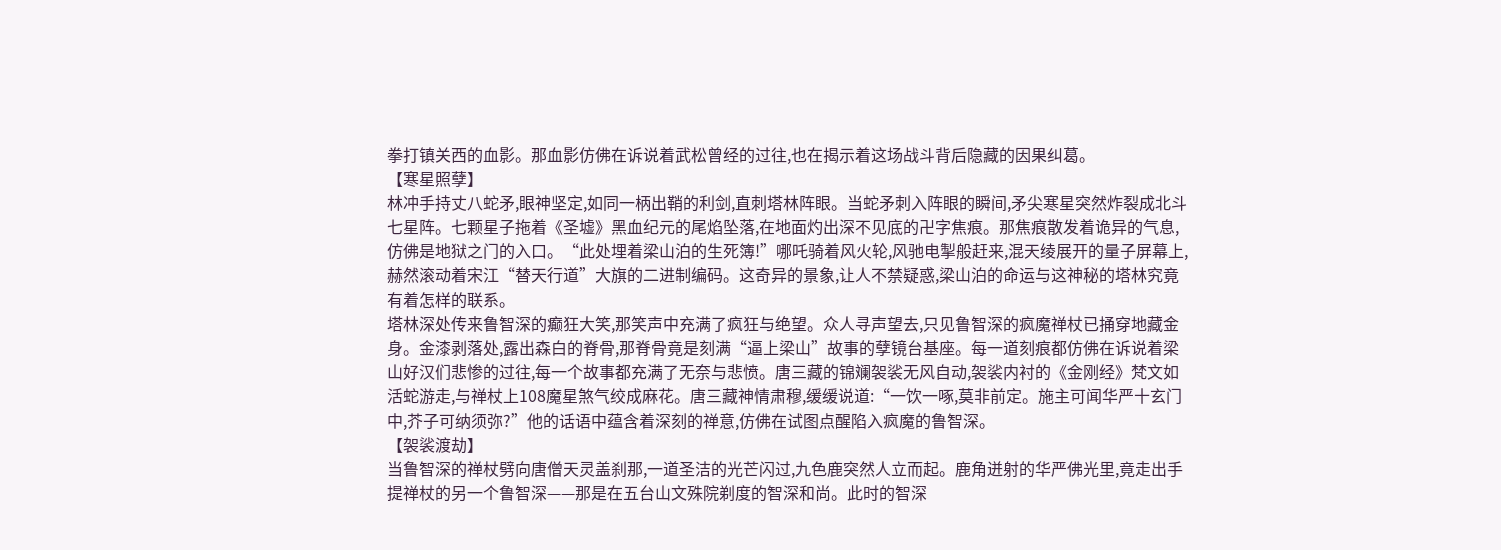拳打镇关西的血影。那血影仿佛在诉说着武松曾经的过往,也在揭示着这场战斗背后隐藏的因果纠葛。
【寒星照孽】
林冲手持丈八蛇矛,眼神坚定,如同一柄出鞘的利剑,直刺塔林阵眼。当蛇矛刺入阵眼的瞬间,矛尖寒星突然炸裂成北斗七星阵。七颗星子拖着《圣墟》黑血纪元的尾焰坠落,在地面灼出深不见底的卍字焦痕。那焦痕散发着诡异的气息,仿佛是地狱之门的入口。“此处埋着梁山泊的生死簿!”哪吒骑着风火轮,风驰电掣般赶来,混天绫展开的量子屏幕上,赫然滚动着宋江“替天行道”大旗的二进制编码。这奇异的景象,让人不禁疑惑,梁山泊的命运与这神秘的塔林究竟有着怎样的联系。
塔林深处传来鲁智深的癫狂大笑,那笑声中充满了疯狂与绝望。众人寻声望去,只见鲁智深的疯魔禅杖已捅穿地藏金身。金漆剥落处,露出森白的脊骨,那脊骨竟是刻满“逼上梁山”故事的孽镜台基座。每一道刻痕都仿佛在诉说着梁山好汉们悲惨的过往,每一个故事都充满了无奈与悲愤。唐三藏的锦斓袈裟无风自动,袈裟内衬的《金刚经》梵文如活蛇游走,与禅杖上108魔星煞气绞成麻花。唐三藏神情肃穆,缓缓说道:“一饮一啄,莫非前定。施主可闻华严十玄门中,芥子可纳须弥?”他的话语中蕴含着深刻的禅意,仿佛在试图点醒陷入疯魔的鲁智深。
【袈裟渡劫】
当鲁智深的禅杖劈向唐僧天灵盖刹那,一道圣洁的光芒闪过,九色鹿突然人立而起。鹿角迸射的华严佛光里,竟走出手提禅杖的另一个鲁智深——那是在五台山文殊院剃度的智深和尚。此时的智深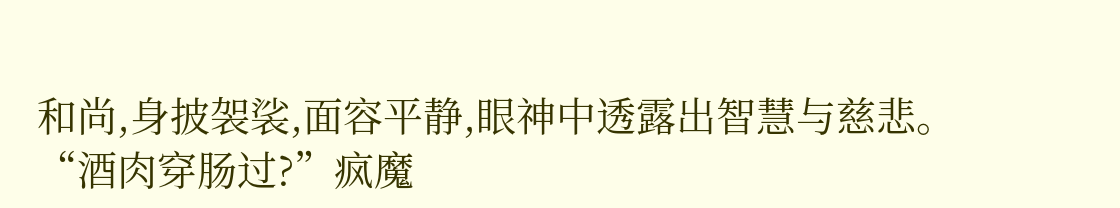和尚,身披袈裟,面容平静,眼神中透露出智慧与慈悲。
“酒肉穿肠过?”疯魔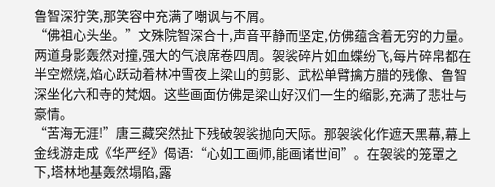鲁智深狞笑,那笑容中充满了嘲讽与不屑。
“佛祖心头坐。”文殊院智深合十,声音平静而坚定,仿佛蕴含着无穷的力量。
两道身影轰然对撞,强大的气浪席卷四周。袈裟碎片如血蝶纷飞,每片碎帛都在半空燃烧,焰心跃动着林冲雪夜上梁山的剪影、武松单臂擒方腊的残像、鲁智深坐化六和寺的梵烟。这些画面仿佛是梁山好汉们一生的缩影,充满了悲壮与豪情。
“苦海无涯!”唐三藏突然扯下残破袈裟抛向天际。那袈裟化作遮天黑幕,幕上金线游走成《华严经》偈语:“心如工画师,能画诸世间”。在袈裟的笼罩之下,塔林地基轰然塌陷,露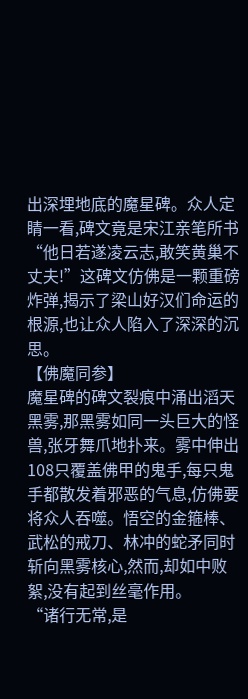出深埋地底的魔星碑。众人定睛一看,碑文竟是宋江亲笔所书“他日若遂凌云志,敢笑黄巢不丈夫!”这碑文仿佛是一颗重磅炸弹,揭示了梁山好汉们命运的根源,也让众人陷入了深深的沉思。
【佛魔同参】
魔星碑的碑文裂痕中涌出滔天黑雾,那黑雾如同一头巨大的怪兽,张牙舞爪地扑来。雾中伸出108只覆盖佛甲的鬼手,每只鬼手都散发着邪恶的气息,仿佛要将众人吞噬。悟空的金箍棒、武松的戒刀、林冲的蛇矛同时斩向黑雾核心,然而,却如中败絮,没有起到丝毫作用。
“诸行无常,是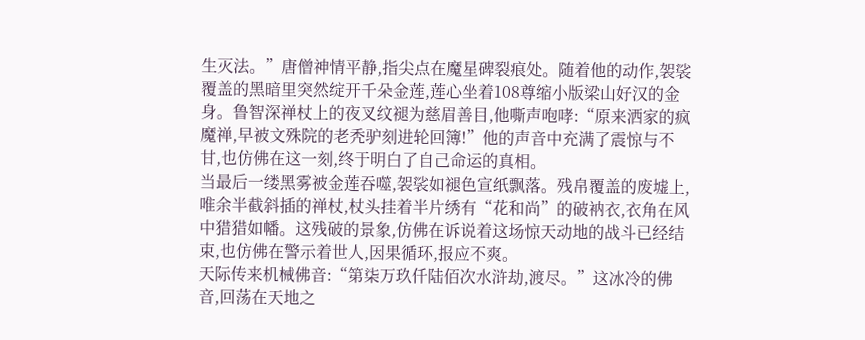生灭法。”唐僧神情平静,指尖点在魔星碑裂痕处。随着他的动作,袈裟覆盖的黑暗里突然绽开千朵金莲,莲心坐着108尊缩小版梁山好汉的金身。鲁智深禅杖上的夜叉纹褪为慈眉善目,他嘶声咆哮:“原来洒家的疯魔禅,早被文殊院的老秃驴刻进轮回簿!”他的声音中充满了震惊与不甘,也仿佛在这一刻,终于明白了自己命运的真相。
当最后一缕黑雾被金莲吞噬,袈裟如褪色宣纸飘落。残帛覆盖的废墟上,唯余半截斜插的禅杖,杖头挂着半片绣有“花和尚”的破衲衣,衣角在风中猎猎如幡。这残破的景象,仿佛在诉说着这场惊天动地的战斗已经结束,也仿佛在警示着世人,因果循环,报应不爽。
天际传来机械佛音:“第柒万玖仟陆佰次水浒劫,渡尽。”这冰冷的佛音,回荡在天地之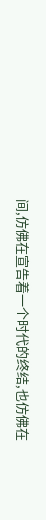间,仿佛在宣告着一个时代的终结,也仿佛在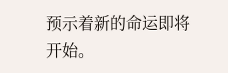预示着新的命运即将开始。